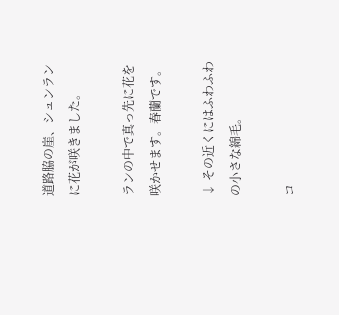道路脇の崖、シュンランに花が咲きました。

ランの中で真っ先に花を咲かせます。春蘭です。

↓ その近くにはふわふわの小さな綿毛。

コ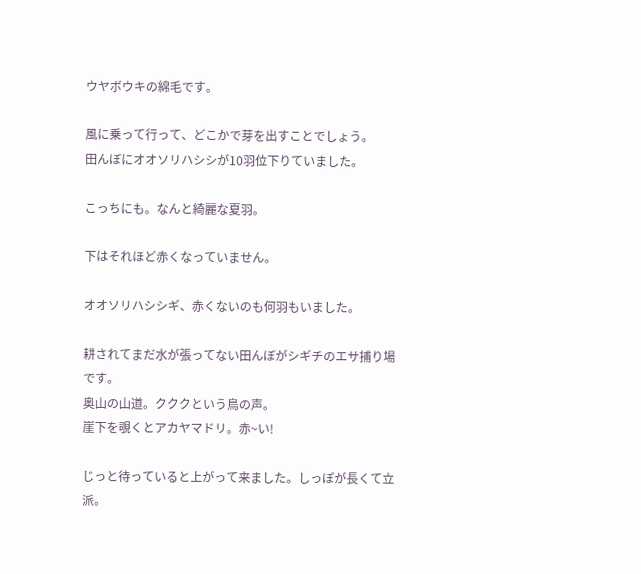ウヤボウキの綿毛です。

風に乗って行って、どこかで芽を出すことでしょう。
田んぼにオオソリハシシが10羽位下りていました。

こっちにも。なんと綺麗な夏羽。

下はそれほど赤くなっていません。

オオソリハシシギ、赤くないのも何羽もいました。

耕されてまだ水が張ってない田んぼがシギチのエサ捕り場です。
奥山の山道。クククという鳥の声。
崖下を覗くとアカヤマドリ。赤~い!

じっと待っていると上がって来ました。しっぽが長くて立派。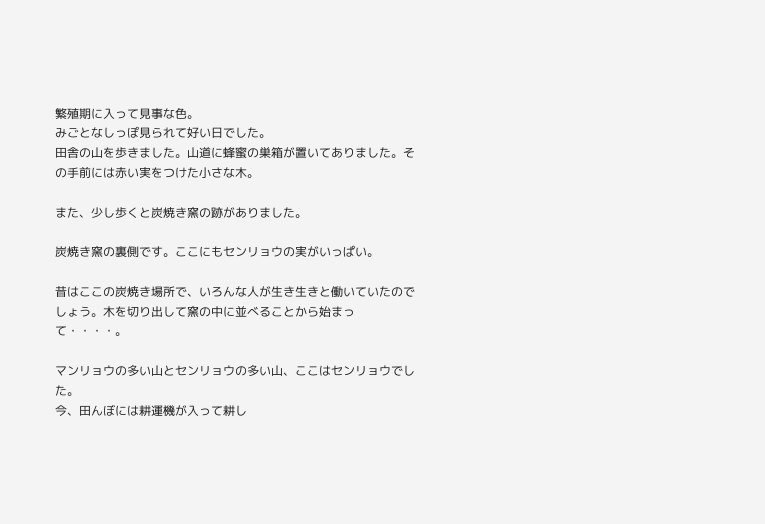繁殖期に入って見事な色。
みごとなしっぽ見られて好い日でした。
田舎の山を歩きました。山道に蜂蜜の巣箱が置いてありました。その手前には赤い実をつけた小さな木。

また、少し歩くと炭焼き窯の跡がありました。

炭焼き窯の裏側です。ここにもセンリョウの実がいっぱい。

昔はここの炭焼き場所で、いろんな人が生き生きと働いていたのでしょう。木を切り出して窯の中に並べることから始まって・・・・。

マンリョウの多い山とセンリョウの多い山、ここはセンリョウでした。
今、田んぼには耕運機が入って耕し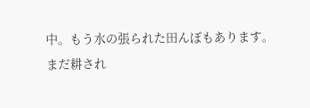中。もう水の張られた田んぼもあります。
まだ耕され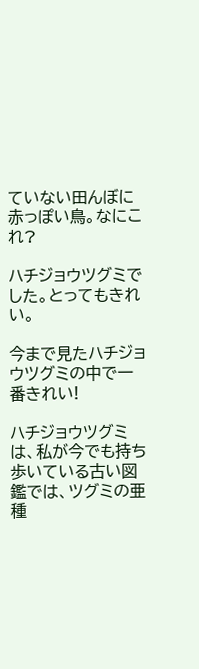ていない田んぼに赤っぽい鳥。なにこれ?

ハチジョウツグミでした。とってもきれい。

今まで見たハチジョウツグミの中で一番きれい!

ハチジョウツグミは、私が今でも持ち歩いている古い図鑑では、ツグミの亜種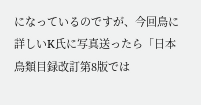になっているのですが、今回鳥に詳しいK氏に写真送ったら「日本鳥類目録改訂第8版では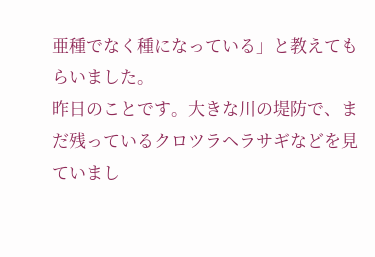亜種でなく種になっている」と教えてもらいました。
昨日のことです。大きな川の堤防で、まだ残っているクロツラヘラサギなどを見ていまし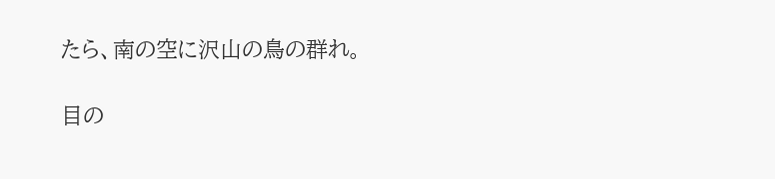たら、南の空に沢山の鳥の群れ。

目の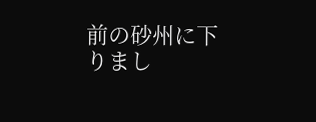前の砂州に下りまし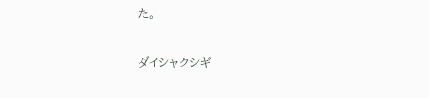た。

ダイシャクシギ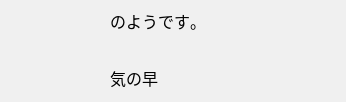のようです。

気の早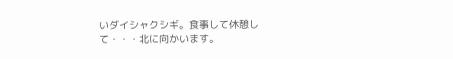いダイシャクシギ。食事して休憩して・・・北に向かいます。